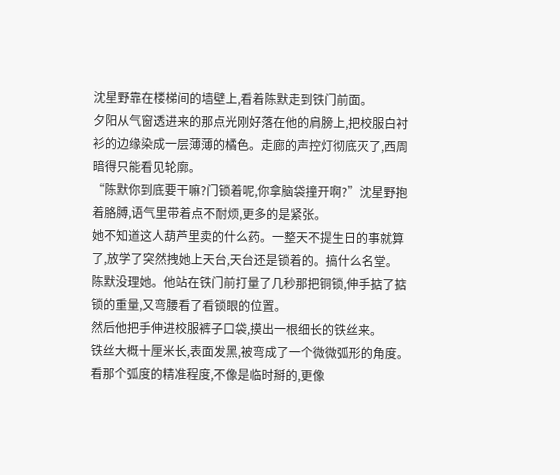沈星野靠在楼梯间的墙壁上,看着陈默走到铁门前面。
夕阳从气窗透进来的那点光刚好落在他的肩膀上,把校服白衬衫的边缘染成一层薄薄的橘色。走廊的声控灯彻底灭了,西周暗得只能看见轮廓。
“陈默你到底要干嘛?门锁着呢,你拿脑袋撞开啊?”沈星野抱着胳膊,语气里带着点不耐烦,更多的是紧张。
她不知道这人葫芦里卖的什么药。一整天不提生日的事就算了,放学了突然拽她上天台,天台还是锁着的。搞什么名堂。
陈默没理她。他站在铁门前打量了几秒那把铜锁,伸手掂了掂锁的重量,又弯腰看了看锁眼的位置。
然后他把手伸进校服裤子口袋,摸出一根细长的铁丝来。
铁丝大概十厘米长,表面发黑,被弯成了一个微微弧形的角度。看那个弧度的精准程度,不像是临时掰的,更像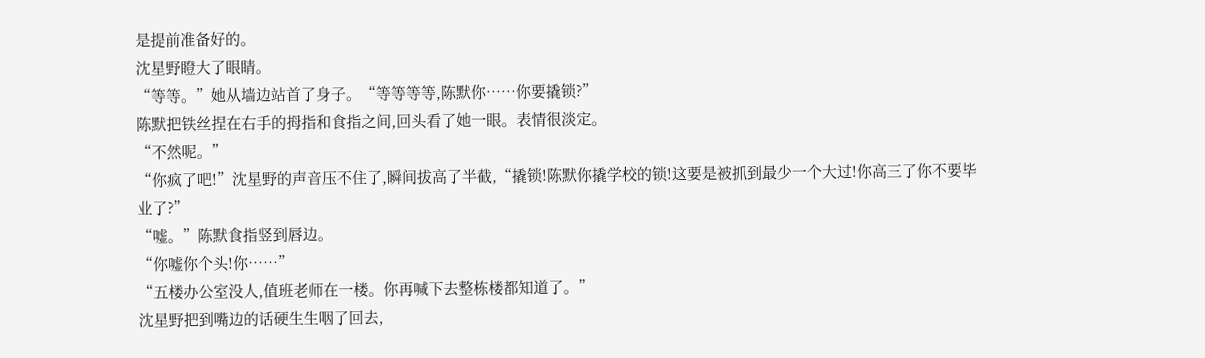是提前准备好的。
沈星野瞪大了眼睛。
“等等。”她从墙边站首了身子。“等等等等,陈默你……你要撬锁?”
陈默把铁丝捏在右手的拇指和食指之间,回头看了她一眼。表情很淡定。
“不然呢。”
“你疯了吧!”沈星野的声音压不住了,瞬间拔高了半截,“撬锁!陈默你撬学校的锁!这要是被抓到最少一个大过!你高三了你不要毕业了?”
“嘘。”陈默食指竖到唇边。
“你嘘你个头!你……”
“五楼办公室没人,值班老师在一楼。你再喊下去整栋楼都知道了。”
沈星野把到嘴边的话硬生生咽了回去,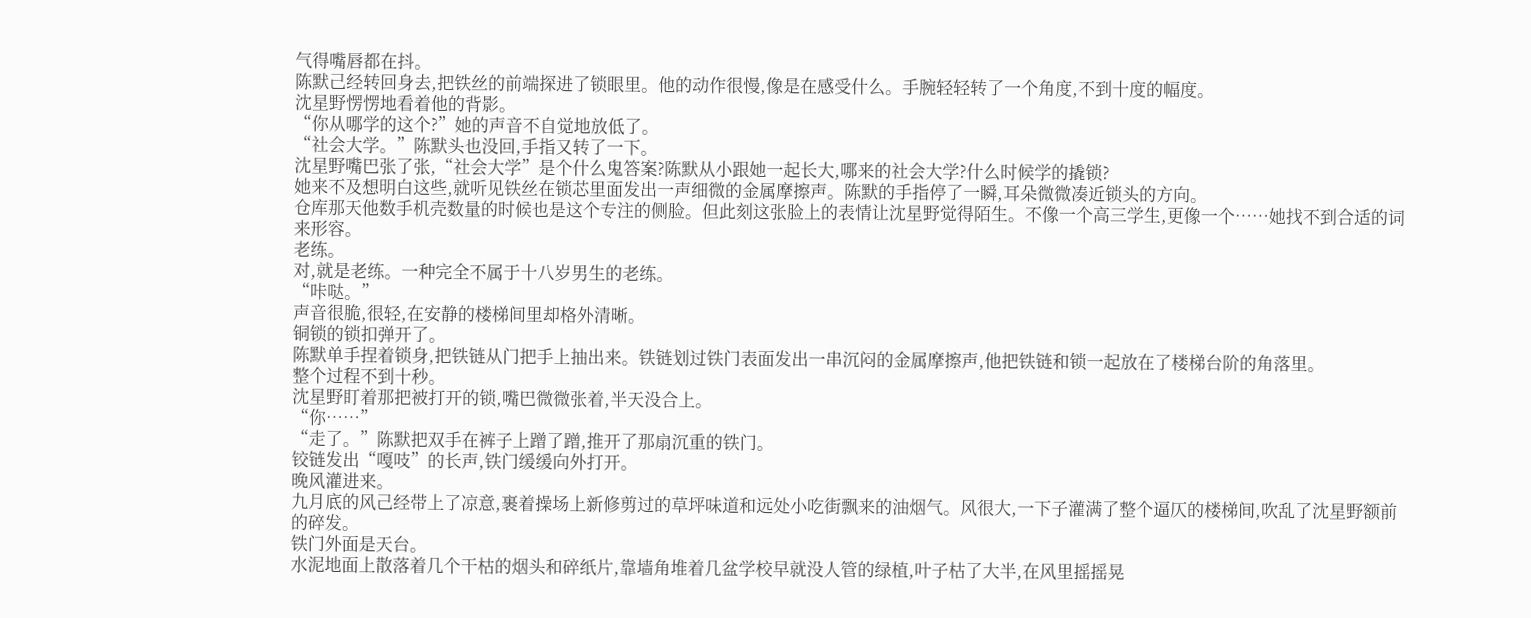气得嘴唇都在抖。
陈默己经转回身去,把铁丝的前端探进了锁眼里。他的动作很慢,像是在感受什么。手腕轻轻转了一个角度,不到十度的幅度。
沈星野愣愣地看着他的背影。
“你从哪学的这个?”她的声音不自觉地放低了。
“社会大学。”陈默头也没回,手指又转了一下。
沈星野嘴巴张了张,“社会大学”是个什么鬼答案?陈默从小跟她一起长大,哪来的社会大学?什么时候学的撬锁?
她来不及想明白这些,就听见铁丝在锁芯里面发出一声细微的金属摩擦声。陈默的手指停了一瞬,耳朵微微凑近锁头的方向。
仓库那天他数手机壳数量的时候也是这个专注的侧脸。但此刻这张脸上的表情让沈星野觉得陌生。不像一个高三学生,更像一个……她找不到合适的词来形容。
老练。
对,就是老练。一种完全不属于十八岁男生的老练。
“咔哒。”
声音很脆,很轻,在安静的楼梯间里却格外清晰。
铜锁的锁扣弹开了。
陈默单手捏着锁身,把铁链从门把手上抽出来。铁链划过铁门表面发出一串沉闷的金属摩擦声,他把铁链和锁一起放在了楼梯台阶的角落里。
整个过程不到十秒。
沈星野盯着那把被打开的锁,嘴巴微微张着,半天没合上。
“你……”
“走了。”陈默把双手在裤子上蹭了蹭,推开了那扇沉重的铁门。
铰链发出“嘎吱”的长声,铁门缓缓向外打开。
晚风灌进来。
九月底的风己经带上了凉意,裹着操场上新修剪过的草坪味道和远处小吃街飘来的油烟气。风很大,一下子灌满了整个逼仄的楼梯间,吹乱了沈星野额前的碎发。
铁门外面是天台。
水泥地面上散落着几个干枯的烟头和碎纸片,靠墙角堆着几盆学校早就没人管的绿植,叶子枯了大半,在风里摇摇晃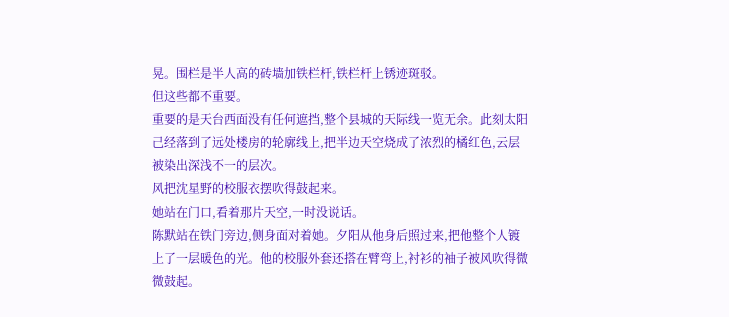晃。围栏是半人高的砖墙加铁栏杆,铁栏杆上锈迹斑驳。
但这些都不重要。
重要的是天台西面没有任何遮挡,整个县城的天际线一览无余。此刻太阳己经落到了远处楼房的轮廓线上,把半边天空烧成了浓烈的橘红色,云层被染出深浅不一的层次。
风把沈星野的校服衣摆吹得鼓起来。
她站在门口,看着那片天空,一时没说话。
陈默站在铁门旁边,侧身面对着她。夕阳从他身后照过来,把他整个人镀上了一层暖色的光。他的校服外套还搭在臂弯上,衬衫的袖子被风吹得微微鼓起。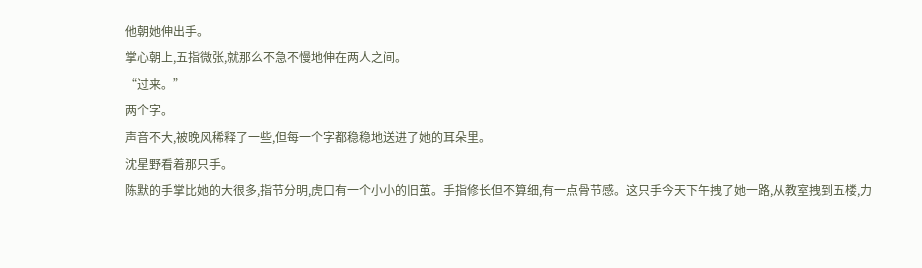他朝她伸出手。
掌心朝上,五指微张,就那么不急不慢地伸在两人之间。
“过来。”
两个字。
声音不大,被晚风稀释了一些,但每一个字都稳稳地送进了她的耳朵里。
沈星野看着那只手。
陈默的手掌比她的大很多,指节分明,虎口有一个小小的旧茧。手指修长但不算细,有一点骨节感。这只手今天下午拽了她一路,从教室拽到五楼,力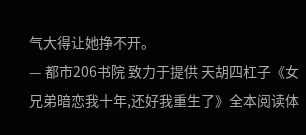气大得让她挣不开。
— 都市206书院 致力于提供 天胡四杠子《女兄弟暗恋我十年,还好我重生了》全本阅读体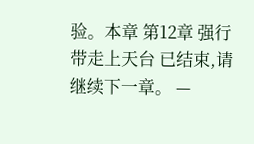验。本章 第12章 强行带走上天台 已结束,请继续下一章。 —